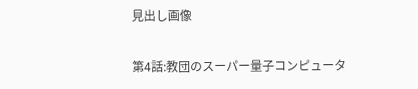見出し画像

第4話:教団のスーパー量子コンピュータ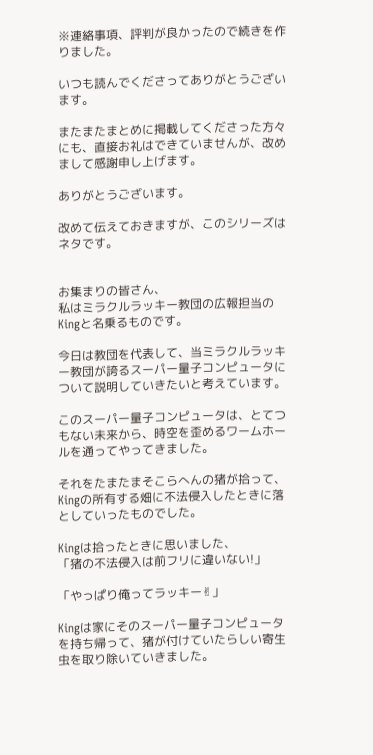※連絡事項、評判が良かったので続きを作りました。

いつも読んでくださってありがとうございます。

またまたまとめに掲載してくださった方々にも、直接お礼はできていませんが、改めまして感謝申し上げます。

ありがとうございます。

改めて伝えておきますが、このシリーズはネタです。


お集まりの皆さん、
私はミラクルラッキー教団の広報担当のKingと名乗るものです。

今日は教団を代表して、当ミラクルラッキー教団が誇るスーパー量子コンピュータについて説明していきたいと考えています。

このスーパー量子コンピュータは、とてつもない未来から、時空を歪めるワームホールを通ってやってきました。

それをたまたまそこらへんの猪が拾って、Kingの所有する畑に不法侵入したときに落としていったものでした。

Kingは拾ったときに思いました、
「猪の不法侵入は前フリに違いない!」

「やっぱり俺ってラッキー✌」

Kingは家にそのスーパー量子コンピュータを持ち帰って、猪が付けていたらしい寄生虫を取り除いていきました。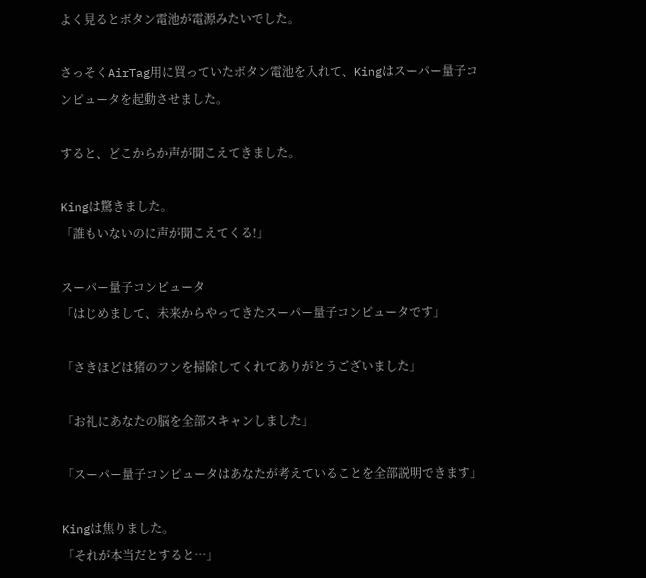よく見るとボタン電池が電源みたいでした。

さっそくAirTag用に買っていたボタン電池を入れて、Kingはスーパー量子コンピュータを起動させました。

すると、どこからか声が聞こえてきました。

Kingは驚きました。
「誰もいないのに声が聞こえてくる!」

スーパー量子コンピュータ
「はじめまして、未来からやってきたスーパー量子コンピュータです」

「さきほどは猪のフンを掃除してくれてありがとうございました」

「お礼にあなたの脳を全部スキャンしました」

「スーパー量子コンピュータはあなたが考えていることを全部説明できます」

Kingは焦りました。
「それが本当だとすると…」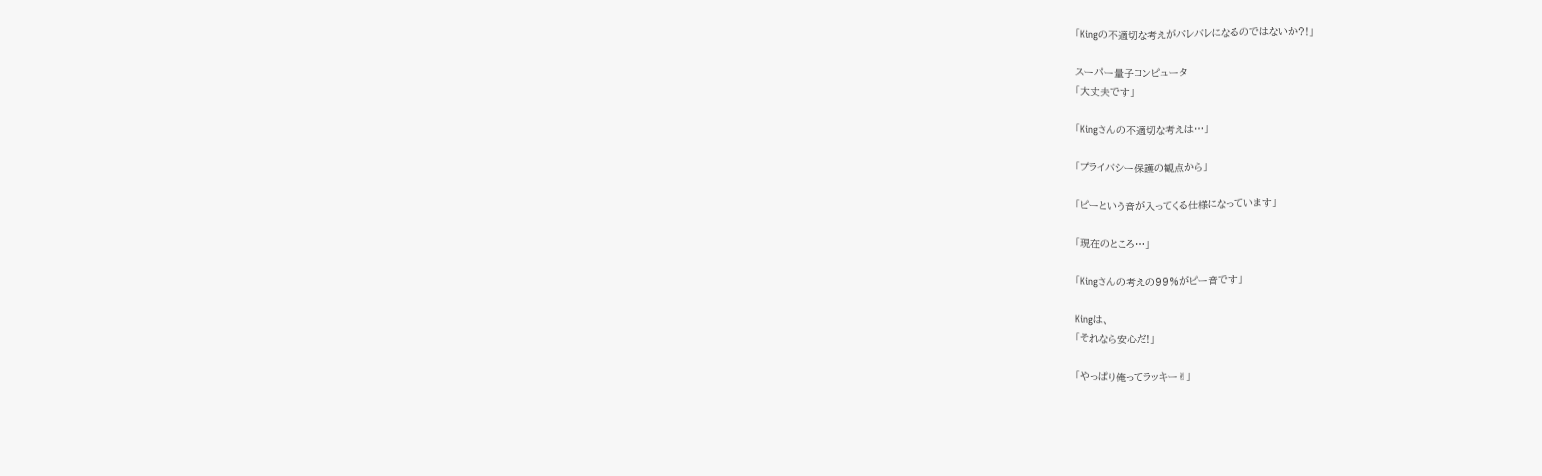「Kingの不適切な考えがバレバレになるのではないか?!」

スーパー量子コンピュータ
「大丈夫です」

「Kingさんの不適切な考えは…」

「プライバシー保護の観点から」

「ピーという音が入ってくる仕様になっています」

「現在のところ…」

「Kingさんの考えの99%がピー音です」

Kingは、
「それなら安心だ!」

「やっぱり俺ってラッキー✌」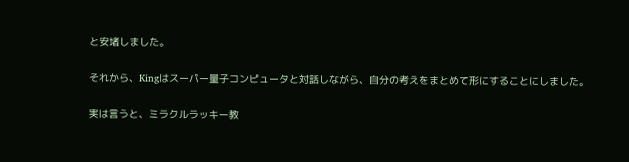と安堵しました。

それから、Kingはスーパー量子コンピュータと対話しながら、自分の考えをまとめて形にすることにしました。

実は言うと、ミラクルラッキー教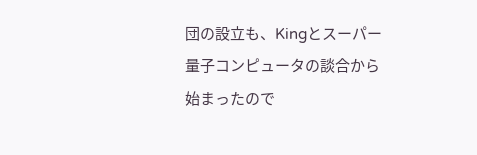団の設立も、Kingとスーパー量子コンピュータの談合から始まったので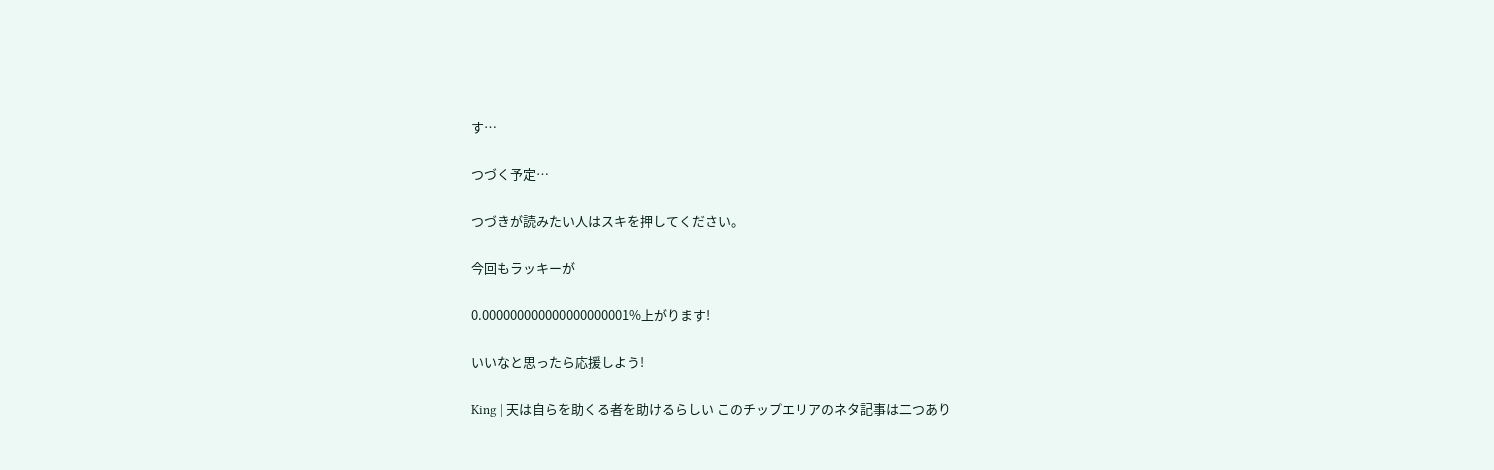す…

つづく予定…

つづきが読みたい人はスキを押してください。

今回もラッキーが

0.000000000000000000001%上がります!

いいなと思ったら応援しよう!

King | 天は自らを助くる者を助けるらしい このチップエリアのネタ記事は二つあり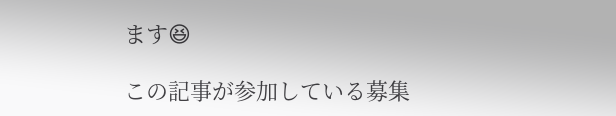ます😆

この記事が参加している募集